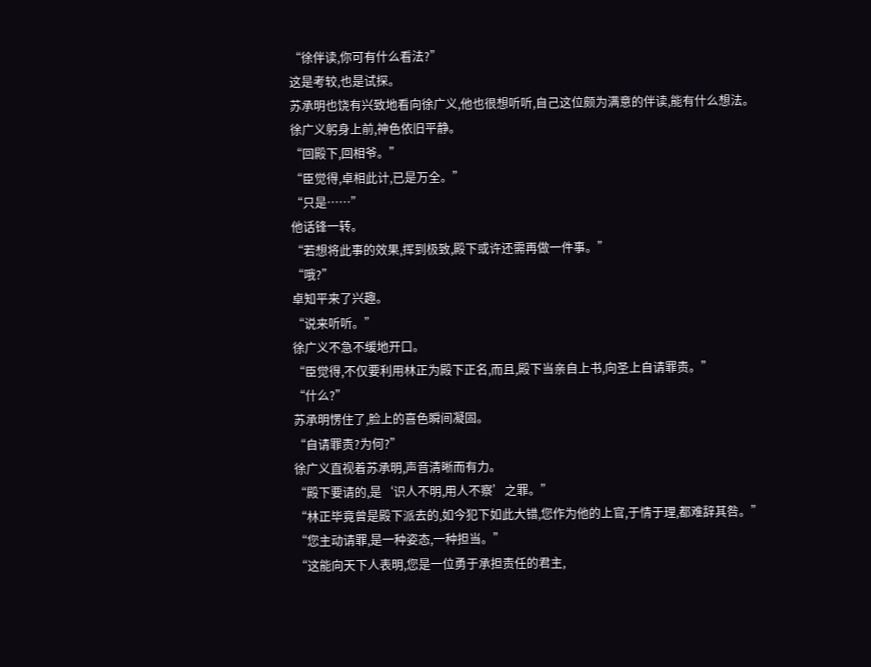“徐伴读,你可有什么看法?”
这是考较,也是试探。
苏承明也饶有兴致地看向徐广义,他也很想听听,自己这位颇为满意的伴读,能有什么想法。
徐广义躬身上前,神色依旧平静。
“回殿下,回相爷。”
“臣觉得,卓相此计,已是万全。”
“只是……”
他话锋一转。
“若想将此事的效果,挥到极致,殿下或许还需再做一件事。”
“哦?”
卓知平来了兴趣。
“说来听听。”
徐广义不急不缓地开口。
“臣觉得,不仅要利用林正为殿下正名,而且,殿下当亲自上书,向圣上自请罪责。”
“什么?”
苏承明愣住了,脸上的喜色瞬间凝固。
“自请罪责?为何?”
徐广义直视着苏承明,声音清晰而有力。
“殿下要请的,是‘识人不明,用人不察’之罪。”
“林正毕竟曾是殿下派去的,如今犯下如此大错,您作为他的上官,于情于理,都难辞其咎。”
“您主动请罪,是一种姿态,一种担当。”
“这能向天下人表明,您是一位勇于承担责任的君主,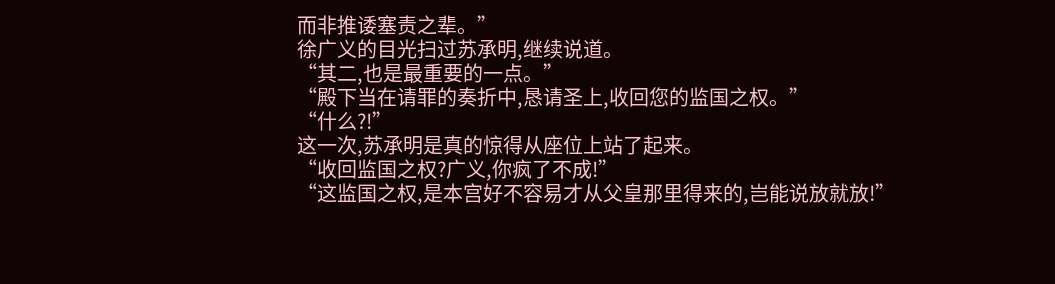而非推诿塞责之辈。”
徐广义的目光扫过苏承明,继续说道。
“其二,也是最重要的一点。”
“殿下当在请罪的奏折中,恳请圣上,收回您的监国之权。”
“什么?!”
这一次,苏承明是真的惊得从座位上站了起来。
“收回监国之权?广义,你疯了不成!”
“这监国之权,是本宫好不容易才从父皇那里得来的,岂能说放就放!”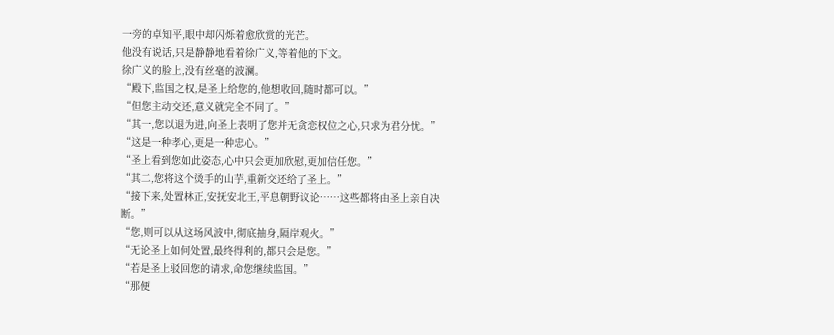一旁的卓知平,眼中却闪烁着愈欣赏的光芒。
他没有说话,只是静静地看着徐广义,等着他的下文。
徐广义的脸上,没有丝毫的波澜。
“殿下,监国之权,是圣上给您的,他想收回,随时都可以。”
“但您主动交还,意义就完全不同了。”
“其一,您以退为进,向圣上表明了您并无贪恋权位之心,只求为君分忧。”
“这是一种孝心,更是一种忠心。”
“圣上看到您如此姿态,心中只会更加欣慰,更加信任您。”
“其二,您将这个烫手的山芋,重新交还给了圣上。”
“接下来,处置林正,安抚安北王,平息朝野议论……这些都将由圣上亲自决断。”
“您,则可以从这场风波中,彻底抽身,隔岸观火。”
“无论圣上如何处置,最终得利的,都只会是您。”
“若是圣上驳回您的请求,命您继续监国。”
“那便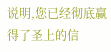说明,您已经彻底赢得了圣上的信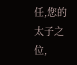任,您的太子之位,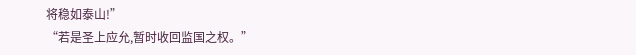将稳如泰山!”
“若是圣上应允,暂时收回监国之权。”